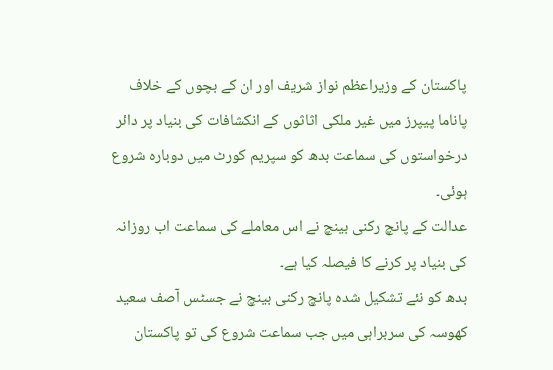پاکستان کے وزیراعظم نواز شریف اور ان کے بچوں کے خلاف پاناما پیپرز میں غیر ملکی اثاثوں کے انکشافات کی بنیاد پر دائر درخواستوں کی سماعت بدھ کو سپریم کورٹ میں دوبارہ شروع ہوئی۔
عدالت کے پانچ رکنی بینچ نے اس معاملے کی سماعت اب روزانہ کی بنیاد پر کرنے کا فیصلہ کیا ہے۔
بدھ کو نئے تشکیل شدہ پانچ رکنی بینچ نے جسٹس آصف سعید کھوسہ کی سربراہی میں جب سماعت شروع کی تو پاکستان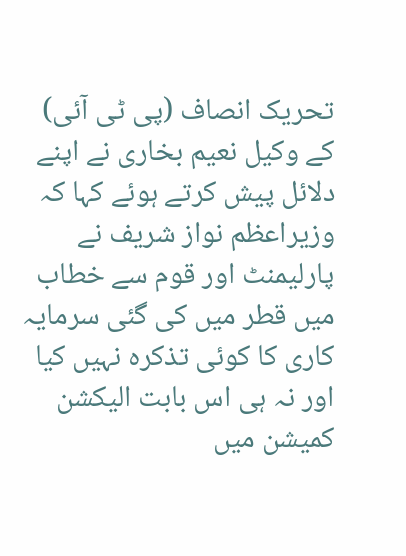تحریک انصاف (پی ٹی آئی) کے وکیل نعیم بخاری نے اپنے دلائل پیش کرتے ہوئے کہا کہ وزیراعظم نواز شریف نے پارلیمنٹ اور قوم سے خطاب میں قطر میں کی گئی سرمایہ کاری کا کوئی تذکرہ نہیں کیا اور نہ ہی اس بابت الیکشن کمیشن میں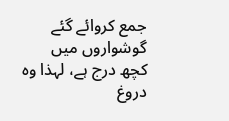جمع کروائے گئے گوشواروں میں کچھ درج ہے، لہذا وہ دروغ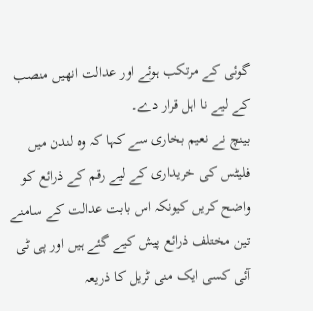گوئی کے مرتکب ہوئے اور عدالت انھیں منصب کے لیے نا اہل قرار دے۔
بینچ نے نعیم بخاری سے کہا کہ وہ لندن میں فلیٹس کی خریداری کے لیے رقم کے ذرائع کو واضح کریں کیونکہ اس بابت عدالت کے سامنے تین مختلف ذرائع پیش کیے گئے ہیں اور پی ٹی آئی کسی ایک منی ٹریل کا ذریعہ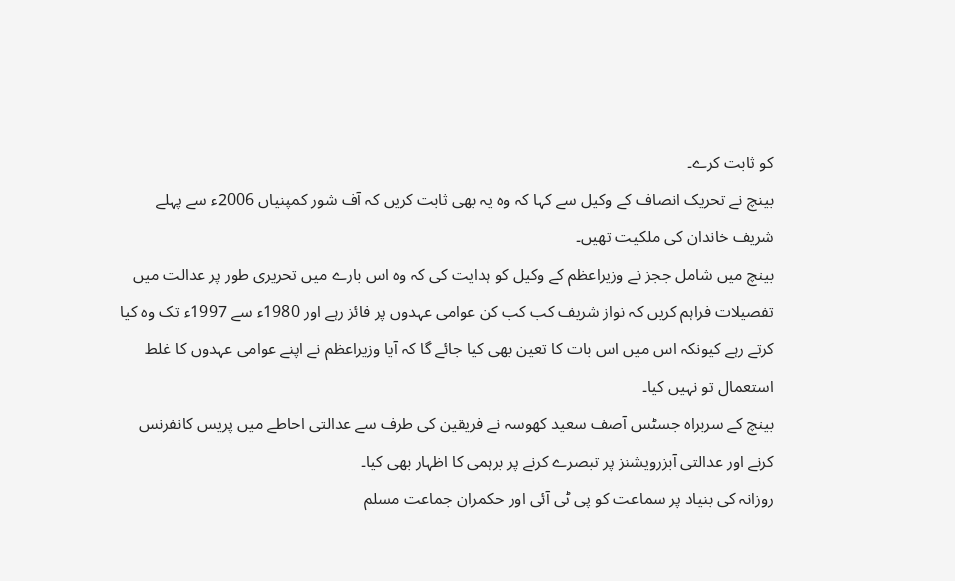کو ثابت کرے۔
بینچ نے تحریک انصاف کے وکیل سے کہا کہ وہ یہ بھی ثابت کریں کہ آف شور کمپنیاں 2006ء سے پہلے شریف خاندان کی ملکیت تھیں۔
بینچ میں شامل ججز نے وزیراعظم کے وکیل کو ہدایت کی کہ وہ اس بارے میں تحریری طور پر عدالت میں تفصیلات فراہم کریں کہ نواز شریف کب کب کن عوامی عہدوں پر فائز رہے اور 1980ء سے 1997ء تک وہ کیا کرتے رہے کیونکہ اس میں اس بات کا تعین بھی کیا جائے گا کہ آیا وزیراعظم نے اپنے عوامی عہدوں کا غلط استعمال تو نہیں کیا۔
بینچ کے سربراہ جسٹس آصف سعید کھوسہ نے فریقین کی طرف سے عدالتی احاطے میں پریس کانفرنس کرنے اور عدالتی آبزرویشنز پر تبصرے کرنے پر برہمی کا اظہار بھی کیا۔
روزانہ کی بنیاد پر سماعت کو پی ٹی آئی اور حکمران جماعت مسلم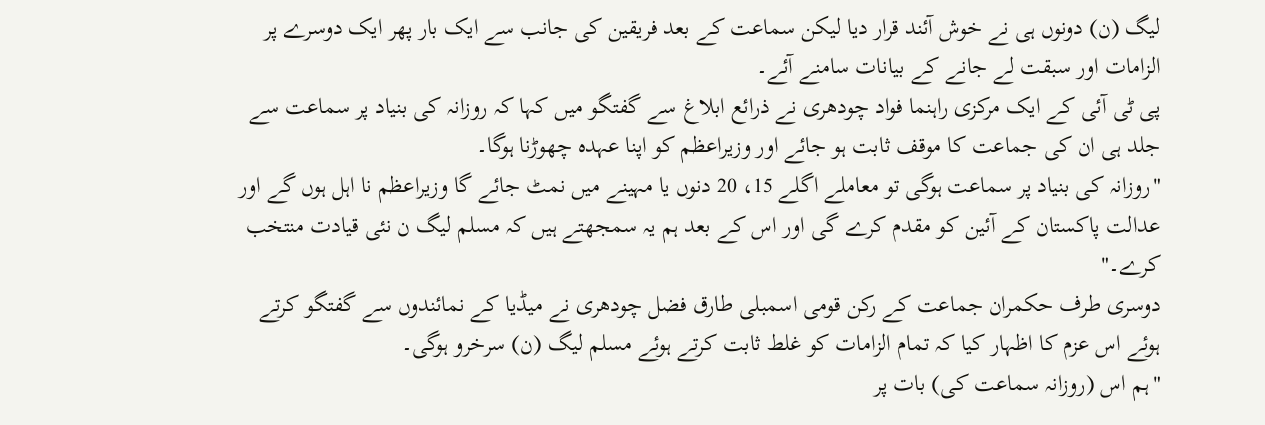لیگ (ن) دونوں ہی نے خوش آئند قرار دیا لیکن سماعت کے بعد فریقین کی جانب سے ایک بار پھر ایک دوسرے پر الزامات اور سبقت لے جانے کے بیانات سامنے آئے۔
پی ٹی آئی کے ایک مرکزی راہنما فواد چودھری نے ذرائع ابلاغ سے گفتگو میں کہا کہ روزانہ کی بنیاد پر سماعت سے جلد ہی ان کی جماعت کا موقف ثابت ہو جائے اور وزیراعظم کو اپنا عہدہ چھوڑنا ہوگا۔
"روزانہ کی بنیاد پر سماعت ہوگی تو معاملے اگلے 15، 20 دنوں یا مہینے میں نمٹ جائے گا وزیراعظم نا اہل ہوں گے اور عدالت پاکستان کے آئین کو مقدم کرے گی اور اس کے بعد ہم یہ سمجھتے ہیں کہ مسلم لیگ ن نئی قیادت منتخب کرے۔"
دوسری طرف حکمران جماعت کے رکن قومی اسمبلی طارق فضل چودھری نے میڈیا کے نمائندوں سے گفتگو کرتے ہوئے اس عزم کا اظہار کیا کہ تمام الزامات کو غلط ثابت کرتے ہوئے مسلم لیگ (ن) سرخرو ہوگی۔
"ہم اس (روزانہ سماعت کی) بات پر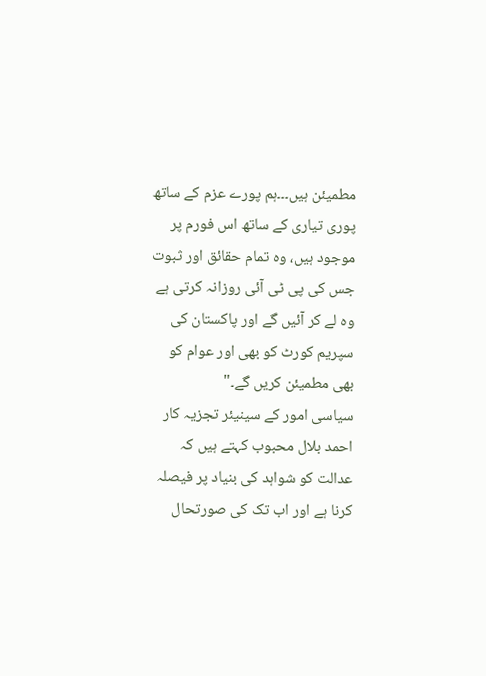مطمیئن ہیں۔۔۔ہم پورے عزم کے ساتھ پوری تیاری کے ساتھ اس فورم پر موجود ہیں، وہ تمام حقائق اور ثبوت جس کی پی ٹی آئی روزانہ کرتی ہے وہ لے کر آئیں گے اور پاکستان کی سپریم کورٹ کو بھی اور عوام کو بھی مطمیئن کریں گے۔"
سیاسی امور کے سینیئر تجزیہ کار احمد بلال محبوب کہتے ہیں کہ عدالت کو شواہد کی بنیاد پر فیصلہ کرنا ہے اور اب تک کی صورتحال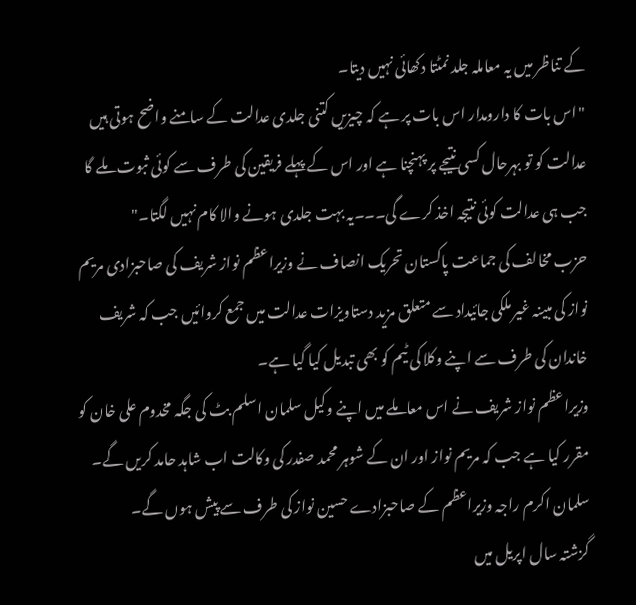کے تناظر میں یہ معاملہ جلد نمٹتا دکھائی نہیں دیتا۔
"اس بات کا دارومدار اس بات پر ہے کہ چیزیں کتنی جلدی عدالت کے سامنے واضح ہوتی ہیں عدالت کو تو بہرحال کسی نتیجے پر پہنچنا ہے اور اس کے پہلے فریقین کی طرف سے کوئی ثبوت ملے گا جب ہی عدالت کوئی نتیجہ اخذ کرے گی۔۔۔یہ بہت جلدی ہونے والا کام نہیں لگتا۔"
حزب مخالف کی جماعت پاکستان تحریک انصاف نے وزیراعظم نواز شریف کی صاحبزادی مریم نواز کی مبینہ غیر ملکی جائیداد سے متعلق مزید دستاویزات عدالت میں جمع کروائیں جب کہ شریف خاندان کی طرف سے اپنے وکلا کی ٹیم کو بھی تبدیل کیا گیا ہے۔
وزیراعظم نواز شریف نے اس معاملے میں اپنے وکیل سلمان اسلم بٹ کی جگہ مخدوم علی خان کو مقرر کیا ہے جب کہ مریم نواز اور ان کے شوہر محمد صفدر کی وکالت اب شاہد حامد کریں گے۔ سلمان اکرم راجہ وزیراعظم کے صاحبزادے حسین نواز کی طرف سے پیش ہوں گے۔
گزشتہ سال اپریل میں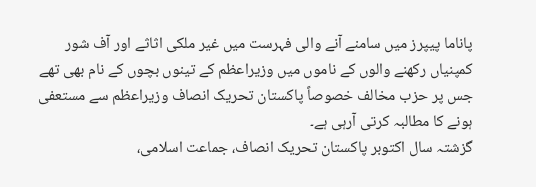پاناما پیپرز میں سامنے آنے والی فہرست میں غیر ملکی اثاثے اور آف شور کمپنیاں رکھنے والوں کے ناموں میں وزیراعظم کے تینوں بچوں کے نام بھی تھے جس پر حزب مخالف خصوصاً پاکستان تحریک انصاف وزیراعظم سے مستعفی ہونے کا مطالبہ کرتی آرہی ہے۔
گزشتہ سال اکتوبر پاکستان تحریک انصاف، جماعت اسلامی،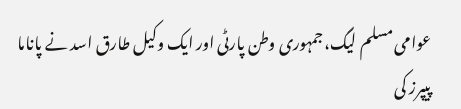عوامی مسلم لیگ، جمہوری وطن پارٹی اور ایک وکیل طارق اسد نے پاناما پیپرز کی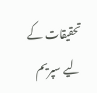تحقیقات کے لیے سپریم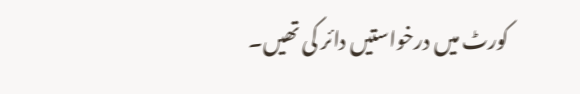کورٹ میں درخواستیں دائر کی تھیں۔